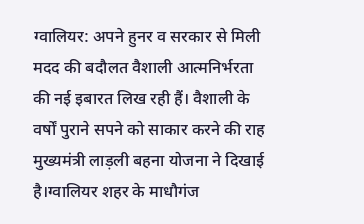ग्वालियर: अपने हुनर व सरकार से मिली मदद की बदौलत वैशाली आत्मनिर्भरता की नई इबारत लिख रही हैं। वैशाली के वर्षों पुराने सपने को साकार करने की राह मुख्यमंत्री लाड़ली बहना योजना ने दिखाई है।ग्वालियर शहर के माधौगंज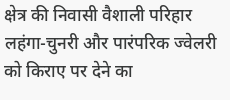क्षेत्र की निवासी वैशाली परिहार लहंगा-चुनरी और पारंपरिक ज्वेलरी को किराए पर देने का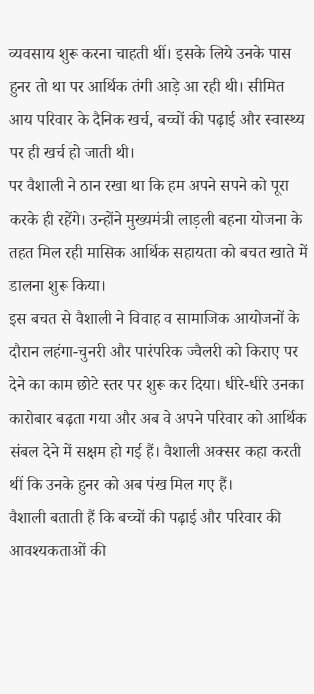व्यवसाय शुरू करना चाहती थीं। इसके लिये उनके पास हुनर तो था पर आर्थिक तंगी आड़े आ रही थी। सीमित आय परिवार के दैनिक खर्च, बच्चों की पढ़ाई और स्वास्थ्य पर ही खर्च हो जाती थी।
पर वैशाली ने ठान रखा था कि हम अपने सपने को पूरा करके ही रहेंगे। उन्होंने मुख्यमंत्री लाड़ली बहना योजना के तहत मिल रही मासिक आर्थिक सहायता को बचत खाते में डालना शुरू किया।
इस बचत से वैशाली ने विवाह व सामाजिक आयोजनों के दौरान लहंगा-चुनरी और पारंपरिक ज्वैलरी को किराए पर देने का काम छोटे स्तर पर शुरू कर दिया। धीरे-धीरे उनका कारोबार बढ़ता गया और अब वे अपने परिवार को आर्थिक संबल देने में सक्षम हो गई हैं। वैशाली अक्सर कहा करती थीं कि उनके हुनर को अब पंख मिल गए हैं।
वैशाली बताती हैं कि बच्चों की पढ़ाई और परिवार की आवश्यकताओं की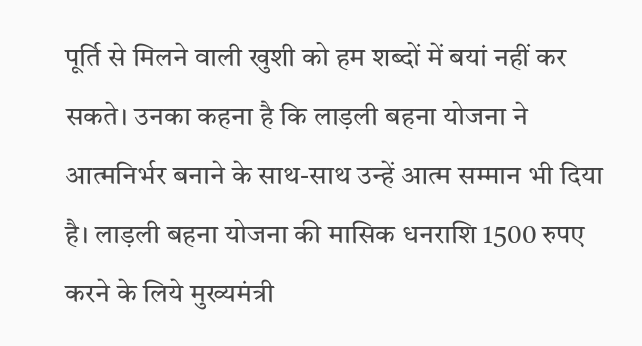पूर्ति से मिलने वाली खुशी को हम शब्दों में बयां नहीं कर सकते। उनका कहना है कि लाड़ली बहना योजना ने आत्मनिर्भर बनाने के साथ-साथ उन्हें आत्म सम्मान भी दिया है। लाड़ली बहना योजना की मासिक धनराशि 1500 रुपए करने के लिये मुख्यमंत्री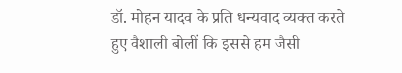डॉ. मोहन यादव के प्रति धन्यवाद व्यक्त करते हुए वैशाली बोलीं कि इससे हम जैसी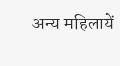अन्य महिलायें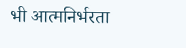भी आत्मनिर्भरता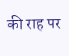की राह पर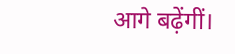आगे बढ़ेंगीं।